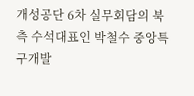개성공단 6차 실무회담의 북측 수석대표인 박철수 중앙특구개발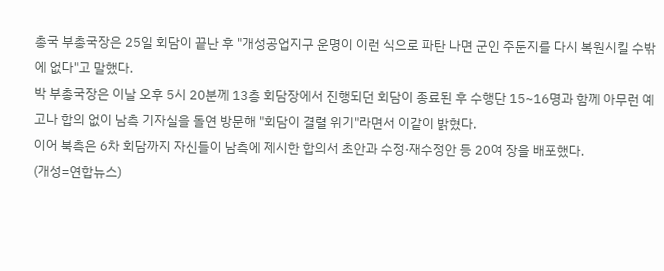총국 부총국장은 25일 회담이 끝난 후 "개성공업지구 운명이 이런 식으로 파탄 나면 군인 주둔지를 다시 복원시킬 수밖에 없다"고 말했다.
박 부총국장은 이날 오후 5시 20분께 13층 회담장에서 진행되던 회담이 종료된 후 수행단 15~16명과 함께 아무런 예고나 합의 없이 남측 기자실을 돌연 방문해 "회담이 결렬 위기"라면서 이같이 밝혔다.
이어 북측은 6차 회담까지 자신들이 남측에 제시한 합의서 초안과 수정·재수정안 등 20여 장을 배포했다.
(개성=연합뉴스)